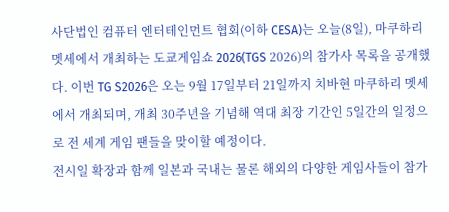사단법인 컴퓨터 엔터테인먼트 협회(이하 CESA)는 오늘(8일), 마쿠하리 멧세에서 개최하는 도쿄게임쇼 2026(TGS 2026)의 참가사 목록을 공개했다. 이번 TG S2026은 오는 9월 17일부터 21일까지 치바현 마쿠하리 멧세에서 개최되며, 개최 30주년을 기념해 역대 최장 기간인 5일간의 일정으로 전 세계 게임 팬들을 맞이할 예정이다.
전시일 확장과 함께 일본과 국내는 물론 해외의 다양한 게임사들이 참가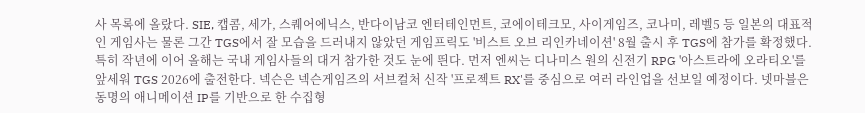사 목록에 올랐다. SIE, 캡콤, 세가, 스퀘어에닉스, 반다이남코 엔터테인먼트, 코에이테크모, 사이게임즈, 코나미, 레벨5 등 일본의 대표적인 게임사는 물론 그간 TGS에서 잘 모습을 드러내지 않았던 게임프릭도 '비스트 오브 리인카네이션' 8월 출시 후 TGS에 참가를 확정했다.
특히 작년에 이어 올해는 국내 게임사들의 대거 참가한 것도 눈에 띈다. 먼저 엔씨는 디나미스 원의 신전기 RPG '아스트라에 오라티오'를 앞세워 TGS 2026에 출전한다. 넥슨은 넥슨게임즈의 서브컬처 신작 '프로젝트 RX'를 중심으로 여러 라인업을 선보일 예정이다. 넷마블은 동명의 애니메이션 IP를 기반으로 한 수집형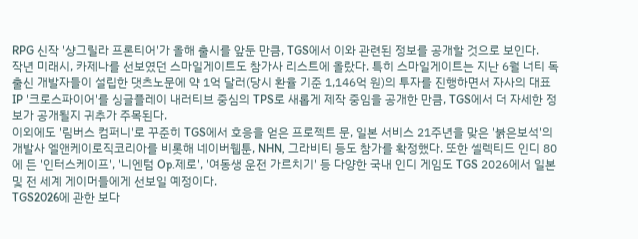RPG 신작 '샹그릴라 프론티어'가 올해 출시를 앞둔 만큼, TGS에서 이와 관련된 정보를 공개할 것으로 보인다.
작년 미래시, 카제나를 선보였던 스마일게이트도 참가사 리스트에 올랐다. 특히 스마일게이트는 지난 6월 너티 독 출신 개발자들이 설립한 댓츠노문에 약 1억 달러(당시 환율 기준 1,146억 원)의 투자를 진행하면서 자사의 대표 IP '크로스파이어'를 싱글플레이 내러티브 중심의 TPS로 새롭게 제작 중임을 공개한 만큼, TGS에서 더 자세한 정보가 공개될지 귀추가 주목된다.
이외에도 '림버스 컴퍼니'로 꾸준히 TGS에서 호응을 얻은 프로젝트 문, 일본 서비스 21주년을 맞은 '붉은보석'의 개발사 엘앤케이로직코리아를 비롯해 네이버웹툰, NHN, 그라비티 등도 참가를 확정했다. 또한 셀렉티드 인디 80에 든 '인터스케이프', '니엔텀 Op.제로', '여동생 운전 가르치기' 등 다양한 국내 인디 게임도 TGS 2026에서 일본 및 전 세계 게이머들에게 선보일 예정이다.
TGS2026에 관한 보다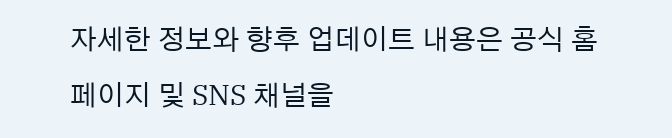자세한 정보와 향후 업데이트 내용은 공식 홈페이지 및 SNS 채널을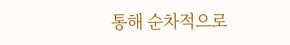통해 순차적으로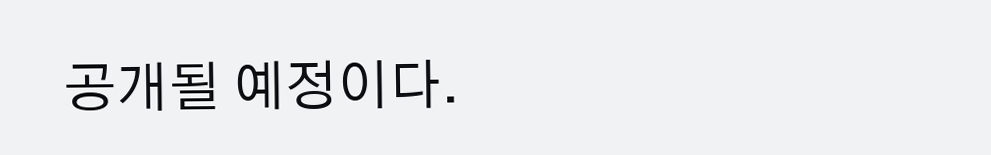공개될 예정이다.